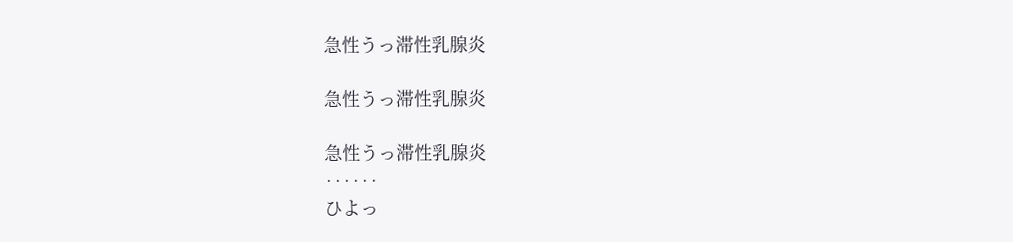急性うっ滞性乳腺炎

急性うっ滞性乳腺炎

急性うっ滞性乳腺炎
‥‥‥
ひよっ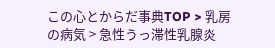この心とからだ事典TOP > 乳房の病気 > 急性うっ滞性乳腺炎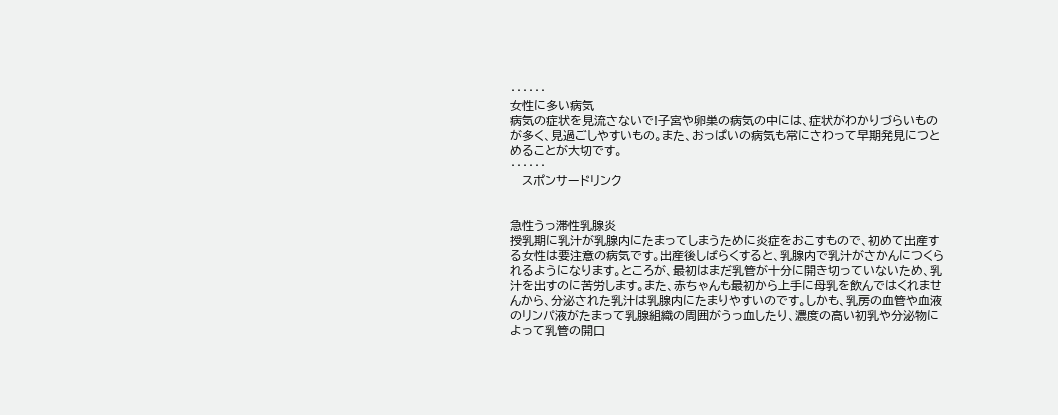‥‥‥
女性に多い病気
病気の症状を見流さないで!子宮や卵巣の病気の中には、症状がわかりづらいものが多く、見過ごしやすいもの。また、おっぱいの病気も常にさわって早期発見につとめることが大切です。
‥‥‥
   スポンサードリンク


急性うっ滞性乳腺炎
授乳期に乳汁が乳腺内にたまってしまうために炎症をおこすもので、初めて出産する女性は要注意の病気です。出産後しばらくすると、乳腺内で乳汁がさかんにつくられるようになります。ところが、最初はまだ乳管が十分に開き切っていないため、乳汁を出すのに苦労します。また、赤ちゃんも最初から上手に母乳を飲んではくれませんから、分泌された乳汁は乳腺内にたまりやすいのです。しかも、乳房の血管や血液のリンパ液がたまって乳腺組織の周囲がうっ血したり、濃度の高い初乳や分泌物によって乳管の開口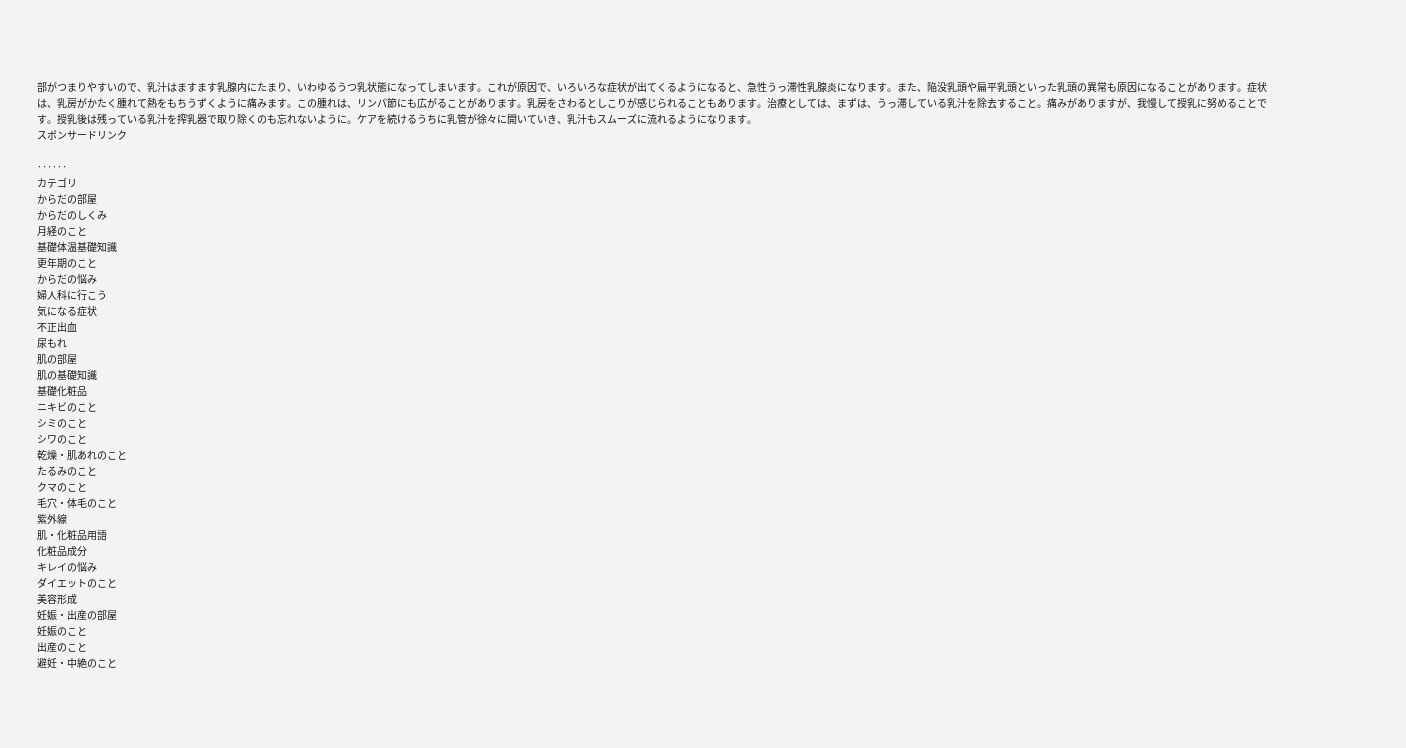部がつまりやすいので、乳汁はますます乳腺内にたまり、いわゆるうつ乳状態になってしまいます。これが原因で、いろいろな症状が出てくるようになると、急性うっ滞性乳腺炎になります。また、陥没乳頭や扁平乳頭といった乳頭の異常も原因になることがあります。症状は、乳房がかたく腫れて熱をもちうずくように痛みます。この腫れは、リンパ節にも広がることがあります。乳房をさわるとしこりが感じられることもあります。治療としては、まずは、うっ滞している乳汁を除去すること。痛みがありますが、我慢して授乳に努めることです。授乳後は残っている乳汁を搾乳器で取り除くのも忘れないように。ケアを続けるうちに乳管が徐々に開いていき、乳汁もスムーズに流れるようになります。
スポンサードリンク

‥‥‥
カテゴリ
からだの部屋
からだのしくみ
月経のこと
基礎体温基礎知識
更年期のこと
からだの悩み
婦人科に行こう
気になる症状
不正出血
尿もれ
肌の部屋
肌の基礎知識
基礎化粧品
ニキビのこと
シミのこと
シワのこと
乾燥・肌あれのこと
たるみのこと
クマのこと
毛穴・体毛のこと
紫外線
肌・化粧品用語
化粧品成分
キレイの悩み
ダイエットのこと
美容形成
妊娠・出産の部屋
妊娠のこと
出産のこと
避妊・中絶のこと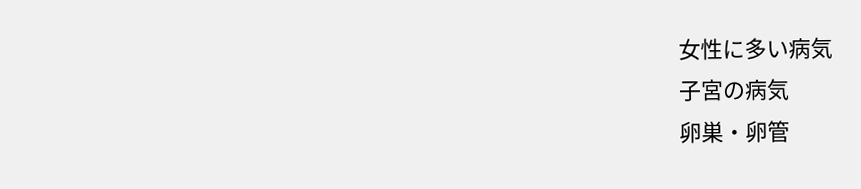女性に多い病気
子宮の病気
卵巣・卵管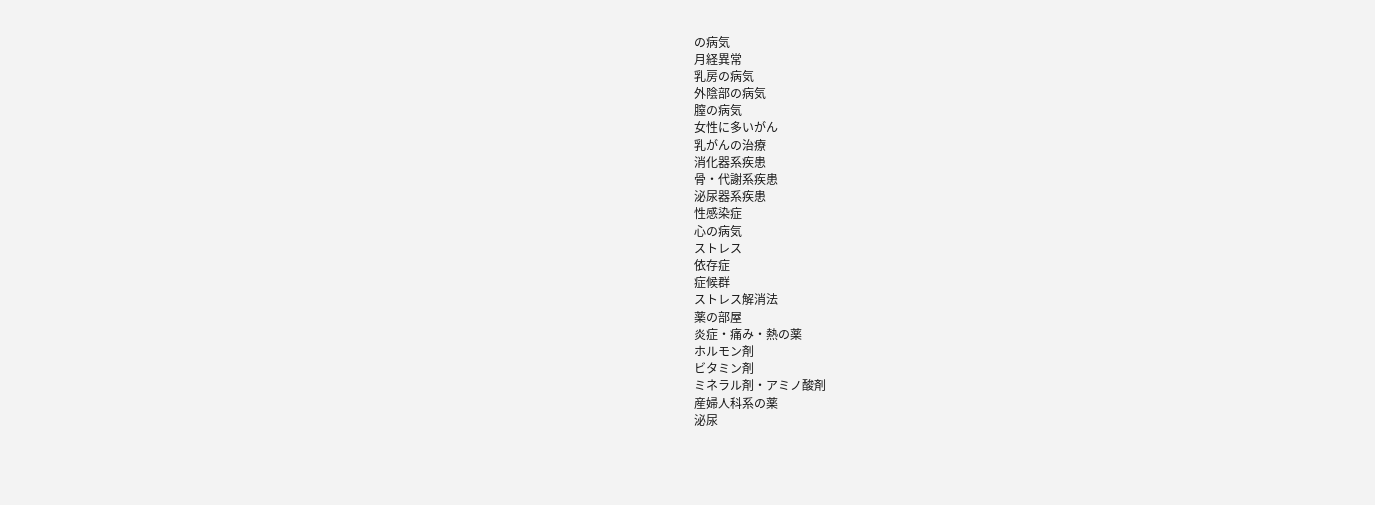の病気
月経異常
乳房の病気
外陰部の病気
膣の病気
女性に多いがん
乳がんの治療
消化器系疾患
骨・代謝系疾患
泌尿器系疾患
性感染症
心の病気
ストレス
依存症
症候群
ストレス解消法
薬の部屋
炎症・痛み・熱の薬
ホルモン剤
ビタミン剤
ミネラル剤・アミノ酸剤
産婦人科系の薬
泌尿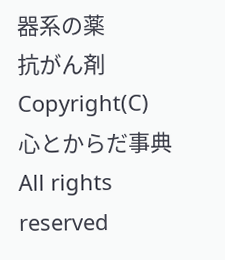器系の薬
抗がん剤
Copyright(C) 心とからだ事典 All rights reserved